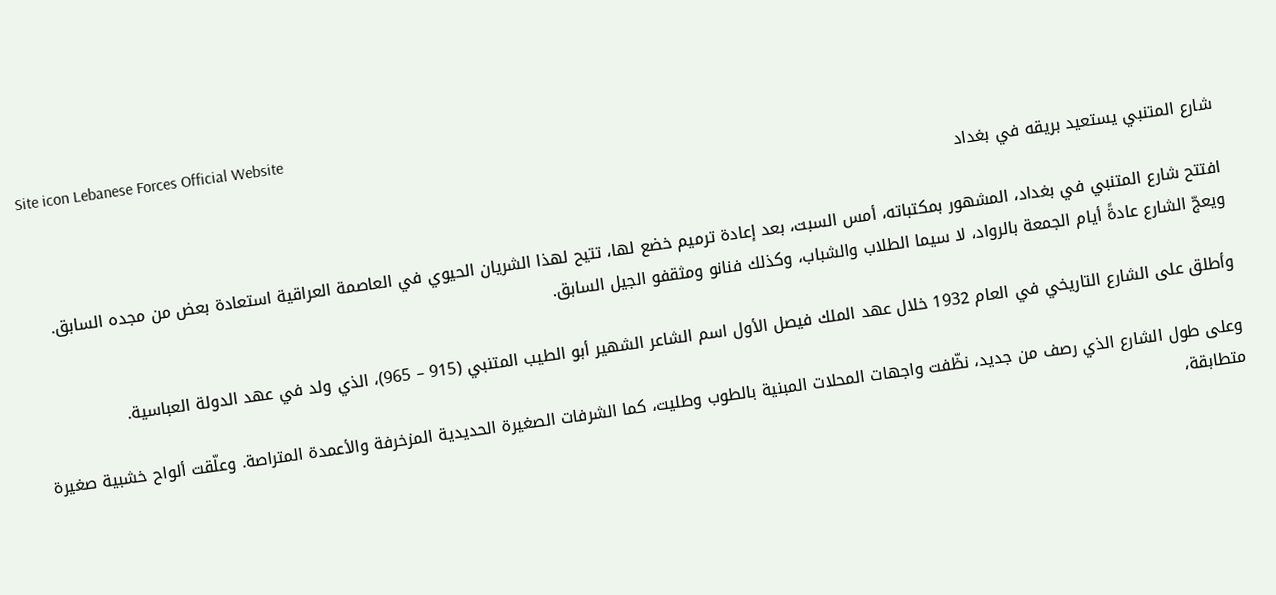Site icon Lebanese Forces Official Website

شارع المتنبي يستعيد بريقه في بغداد

افتتح شارع المتنبي في بغداد، المشهور بمكتباته، أمس السبت، بعد إعادة ترميم خضع لها، تتيح لهذا الشريان الحيوي في العاصمة العراقية استعادة بعض من مجده السابق.  ويعجّ الشارع عادةً أيام الجمعة بالرواد، لا سيما الطلاب والشباب، وكذلك فنانو ومثقفو الجيل السابق.

وأطلق على الشارع التاريخي في العام 1932 خلال عهد الملك فيصل الأول اسم الشاعر الشهير أبو الطيب المتنبي (915 – 965)، الذي ولد في عهد الدولة العباسية.

وعلى طول الشارع الذي رصف من جديد، نظّفت واجهات المحلات المبنية بالطوب وطليت، كما الشرفات الصغيرة الحديدية المزخرفة والأعمدة المتراصة. وعلّقت ألواح خشبية صغيرة متطابقة،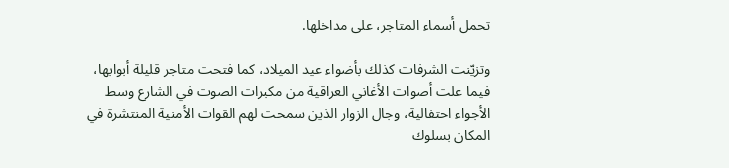تحمل أسماء المتاجر، على مداخلها.

وتزيّنت الشرفات كذلك بأضواء عيد الميلاد، كما فتحت متاجر قليلة أبوابها، فيما علت أصوات الأغاني العراقية من مكبرات الصوت في الشارع وسط الأجواء احتفالية، وجال الزوار الذين سمحت لهم القوات الأمنية المنتشرة في المكان بسلوك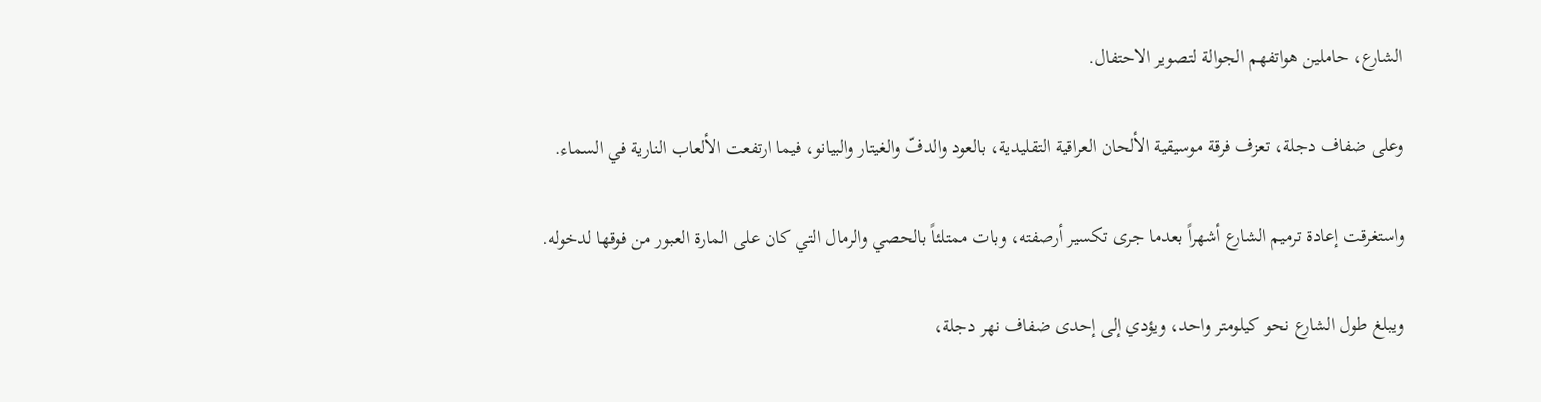الشارع، حاملين هواتفهم الجوالة لتصوير الاحتفال.

وعلى ضفاف دجلة، تعزف فرقة موسيقية الألحان العراقية التقليدية، بالعود والدفّ والغيتار والبيانو، فيما ارتفعت الألعاب النارية في السماء.

واستغرقت إعادة ترميم الشارع أشهراً بعدما جرى تكسير أرصفته، وبات ممتلئاً بالحصي والرمال التي كان على المارة العبور من فوقها لدخوله.

ويبلغ طول الشارع نحو كيلومتر واحد، ويؤدي إلى إحدى ضفاف نهر دجلة،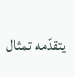يتقدّمه تمثال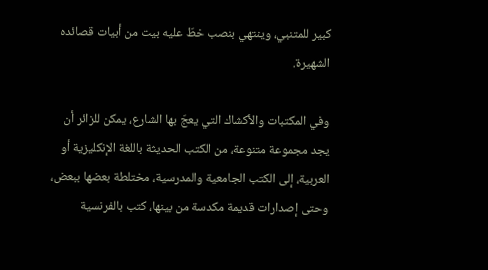كبير للمتنبي، وينتهي بنصب خطّ عليه بيت من أبيات قصائده الشهيرة.

وفي المكتبات والأكشاك التي يعجّ بها الشارع، يمكن للزائر أن يجد مجموعة متنوعة، من الكتب الحديثة باللغة الإنكليزية أو العربية، إلى الكتب الجامعية والمدرسية، مختلطة بعضها ببعض، وحتى إصدارات قديمة مكدسة من بينها، كتب بالفرنسية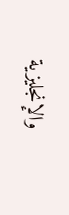والإنجليزية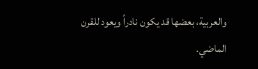والعربية، بعضها قد يكون نادراً ويعود للقرن الماضي.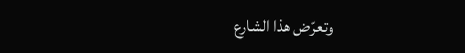وتعرّض هذا الشارع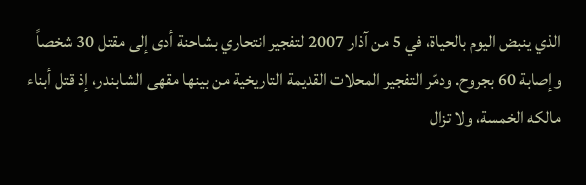الذي ينبض اليوم بالحياة، في 5 من آذار 2007 لتفجير انتحاري بشاحنة أدى إلى مقتل 30 شخصاً وإصابة 60 بجروح. ودمّر التفجير المحلات القديمة التاريخية من بينها مقهى الشابندر، إذ قتل أبناء مالكه الخمسة، ولا تزال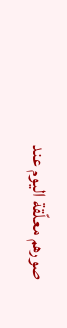صورهم معلّقة اليوم عند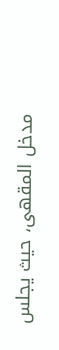مدخل المقهى، حيث يجلس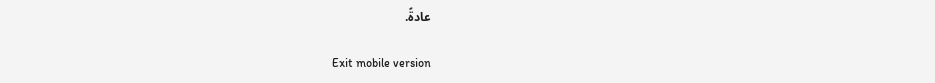عادةً.

Exit mobile version